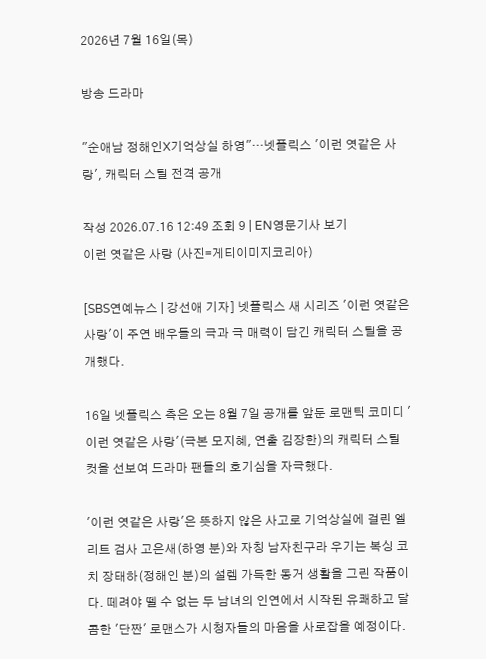2026년 7월 16일(목)

방송 드라마

"순애남 정해인X기억상실 하영"…넷플릭스 '이런 엿같은 사랑', 캐릭터 스틸 전격 공개

작성 2026.07.16 12:49 조회 9 | EN영문기사 보기
이런 엿같은 사랑 (사진=게티이미지코리아)

[SBS연예뉴스 | 강선애 기자] 넷플릭스 새 시리즈 '이런 엿같은 사랑'이 주연 배우들의 극과 극 매력이 담긴 캐릭터 스틸을 공개했다.

16일 넷플릭스 측은 오는 8월 7일 공개를 앞둔 로맨틱 코미디 '이런 엿같은 사랑'(극본 모지혜, 연출 김장한)의 캐릭터 스틸컷을 선보여 드라마 팬들의 호기심을 자극했다.

'이런 엿같은 사랑'은 뜻하지 않은 사고로 기억상실에 걸린 엘리트 검사 고은새(하영 분)와 자칭 남자친구라 우기는 복싱 코치 장태하(정해인 분)의 설렘 가득한 동거 생활을 그린 작품이다. 떼려야 뗄 수 없는 두 남녀의 인연에서 시작된 유쾌하고 달콤한 '단짠' 로맨스가 시청자들의 마음을 사로잡을 예정이다.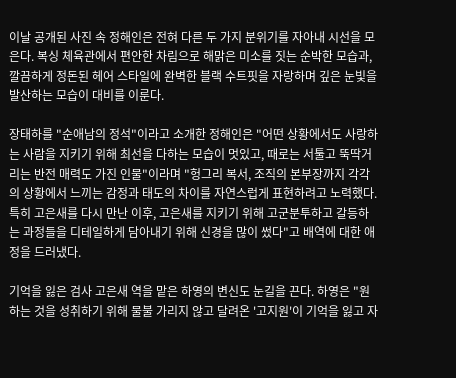이날 공개된 사진 속 정해인은 전혀 다른 두 가지 분위기를 자아내 시선을 모은다. 복싱 체육관에서 편안한 차림으로 해맑은 미소를 짓는 순박한 모습과, 깔끔하게 정돈된 헤어 스타일에 완벽한 블랙 수트핏을 자랑하며 깊은 눈빛을 발산하는 모습이 대비를 이룬다.

장태하를 "순애남의 정석"이라고 소개한 정해인은 "어떤 상황에서도 사랑하는 사람을 지키기 위해 최선을 다하는 모습이 멋있고, 때로는 서툴고 뚝딱거리는 반전 매력도 가진 인물"이라며 "헝그리 복서, 조직의 본부장까지 각각의 상황에서 느끼는 감정과 태도의 차이를 자연스럽게 표현하려고 노력했다. 특히 고은새를 다시 만난 이후, 고은새를 지키기 위해 고군분투하고 갈등하는 과정들을 디테일하게 담아내기 위해 신경을 많이 썼다"고 배역에 대한 애정을 드러냈다.

기억을 잃은 검사 고은새 역을 맡은 하영의 변신도 눈길을 끈다. 하영은 "원하는 것을 성취하기 위해 물불 가리지 않고 달려온 '고지원'이 기억을 잃고 자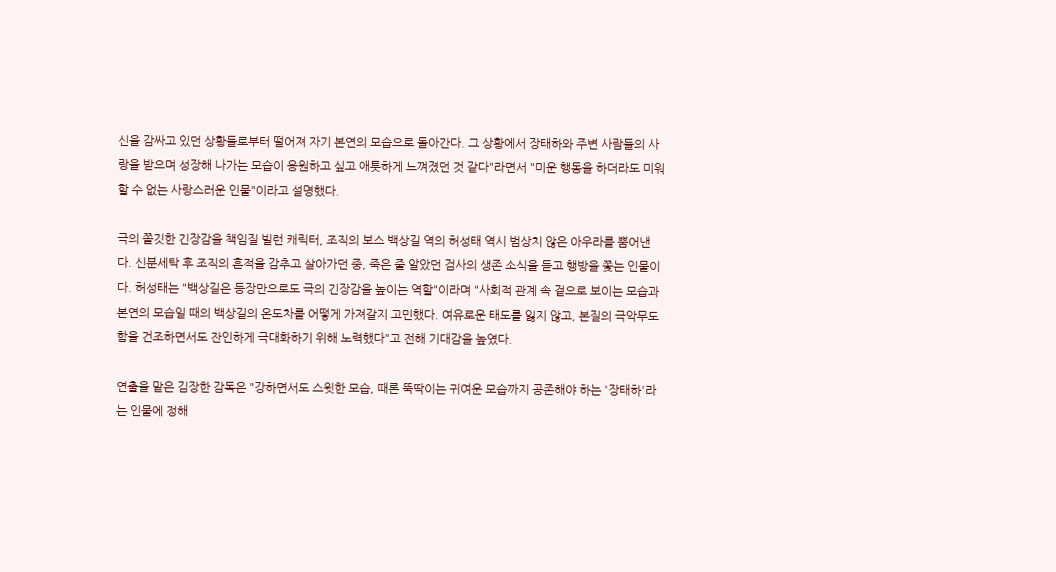신을 감싸고 있던 상황들로부터 떨어져 자기 본연의 모습으로 돌아간다. 그 상황에서 장태하와 주변 사람들의 사랑을 받으며 성장해 나가는 모습이 응원하고 싶고 애틋하게 느껴졌던 것 같다"라면서 "미운 행동을 하더라도 미워할 수 없는 사랑스러운 인물"이라고 설명했다.

극의 쫄깃한 긴장감을 책임질 빌런 캐릭터, 조직의 보스 백상길 역의 허성태 역시 범상치 않은 아우라를 뿜어낸다. 신분세탁 후 조직의 흔적을 감추고 살아가던 중, 죽은 줄 알았던 검사의 생존 소식을 듣고 행방을 쫓는 인물이다. 허성태는 "백상길은 등장만으로도 극의 긴장감을 높이는 역할"이라며 "사회적 관계 속 겉으로 보이는 모습과 본연의 모습일 때의 백상길의 온도차를 어떻게 가져갈지 고민했다. 여유로운 태도를 잃지 않고, 본질의 극악무도함을 건조하면서도 잔인하게 극대화하기 위해 노력했다"고 전해 기대감을 높였다.

연출을 맡은 김장한 감독은 "강하면서도 스윗한 모습, 때론 뚝딱이는 귀여운 모습까지 공존해야 하는 '장태하'라는 인물에 정해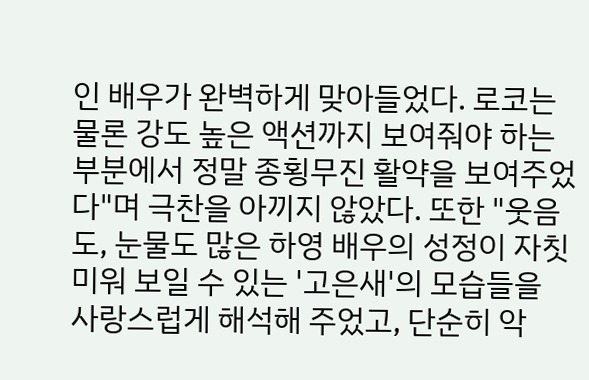인 배우가 완벽하게 맞아들었다. 로코는 물론 강도 높은 액션까지 보여줘야 하는 부분에서 정말 종횡무진 활약을 보여주었다"며 극찬을 아끼지 않았다. 또한 "웃음도, 눈물도 많은 하영 배우의 성정이 자칫 미워 보일 수 있는 '고은새'의 모습들을 사랑스럽게 해석해 주었고, 단순히 악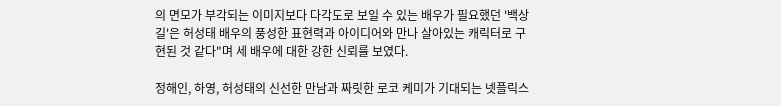의 면모가 부각되는 이미지보다 다각도로 보일 수 있는 배우가 필요했던 '백상길'은 허성태 배우의 풍성한 표현력과 아이디어와 만나 살아있는 캐릭터로 구현된 것 같다"며 세 배우에 대한 강한 신뢰를 보였다.

정해인, 하영, 허성태의 신선한 만남과 짜릿한 로코 케미가 기대되는 넷플릭스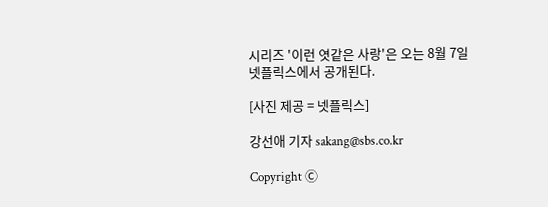시리즈 '이런 엿같은 사랑'은 오는 8월 7일 넷플릭스에서 공개된다.

[사진 제공 = 넷플릭스]

강선애 기자 sakang@sbs.co.kr

Copyright Ⓒ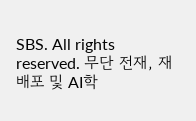SBS. All rights reserved. 무단 전재, 재배포 및 AI학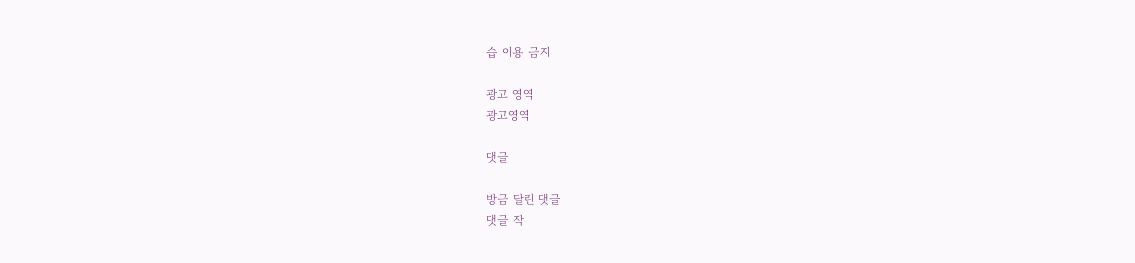습 이용 금지

광고 영역
광고영역

댓글

방금 달린 댓글
댓글 작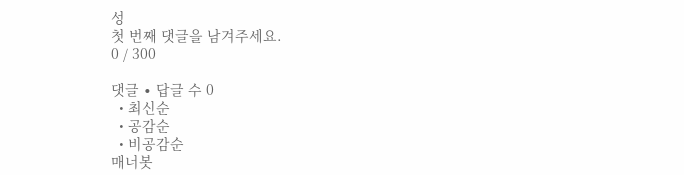성
첫 번째 댓글을 남겨주세요.
0 / 300

댓글 ∙ 답글 수 0
  • 최신순
  • 공감순
  • 비공감순
매너봇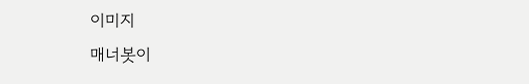이미지
매너봇이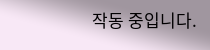작동 중입니다.